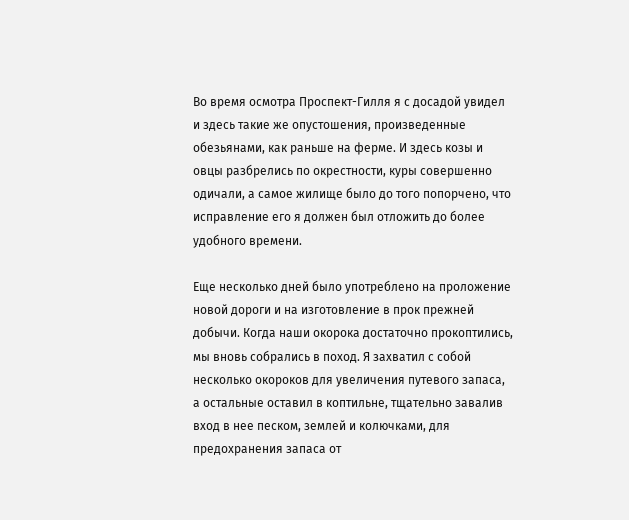Во время осмотра Проспект-Гилля я с досадой увидел и здесь такие же опустошения, произведенные обезьянами, как раньше на ферме. И здесь козы и овцы разбрелись по окрестности, куры совершенно одичали, а самое жилище было до того попорчено, что исправление его я должен был отложить до более удобного времени.

Еще несколько дней было употреблено на проложение новой дороги и на изготовление в прок прежней добычи. Когда наши окорока достаточно прокоптились, мы вновь собрались в поход. Я захватил с собой несколько окороков для увеличения путевого запаса, а остальные оставил в коптильне, тщательно завалив вход в нее песком, землей и колючками, для предохранения запаса от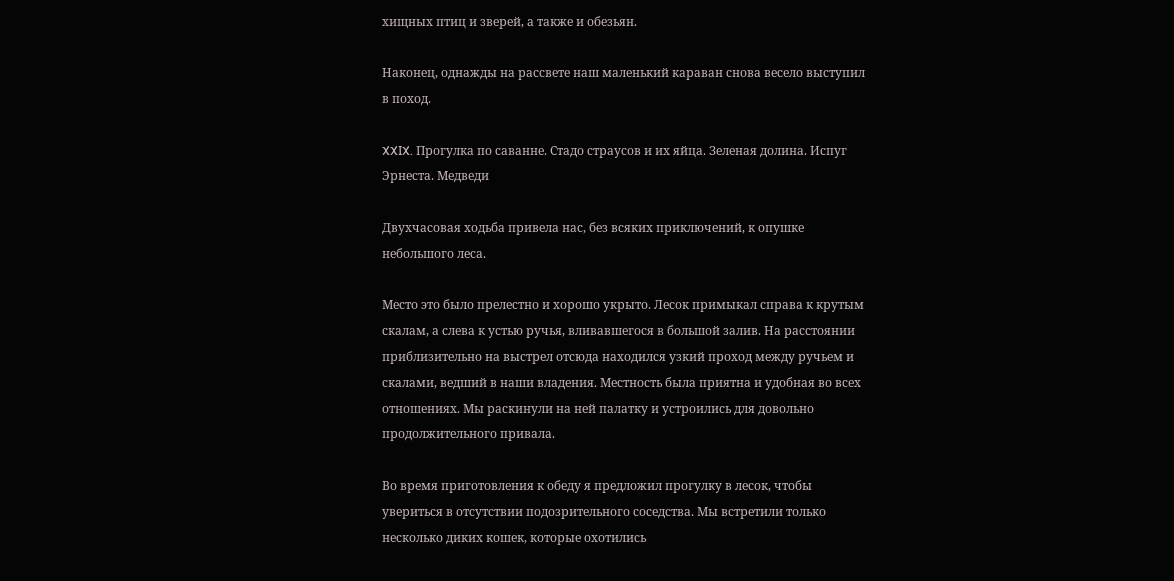хищных птиц и зверей, а также и обезьян.

Наконец, однажды на рассвете наш маленький караван снова весело выступил в поход.

XXIX. Прогулка по саванне. Стадо страусов и их яйца. Зеленая долина. Испуг Эрнеста. Медведи

Двухчасовая ходьба привела нас, без всяких приключений, к опушке небольшого леса.

Место это было прелестно и хорошо укрыто. Лесок примыкал справа к крутым скалам, а слева к устью ручья, вливавшегося в большой залив. На расстоянии приблизительно на выстрел отсюда находился узкий проход между ручьем и скалами, ведший в наши владения. Местность была приятна и удобная во всех отношениях. Мы раскинули на ней палатку и устроились для довольно продолжительного привала.

Во время приготовления к обеду я предложил прогулку в лесок, чтобы увериться в отсутствии подозрительного соседства. Мы встретили только несколько диких кошек, которые охотились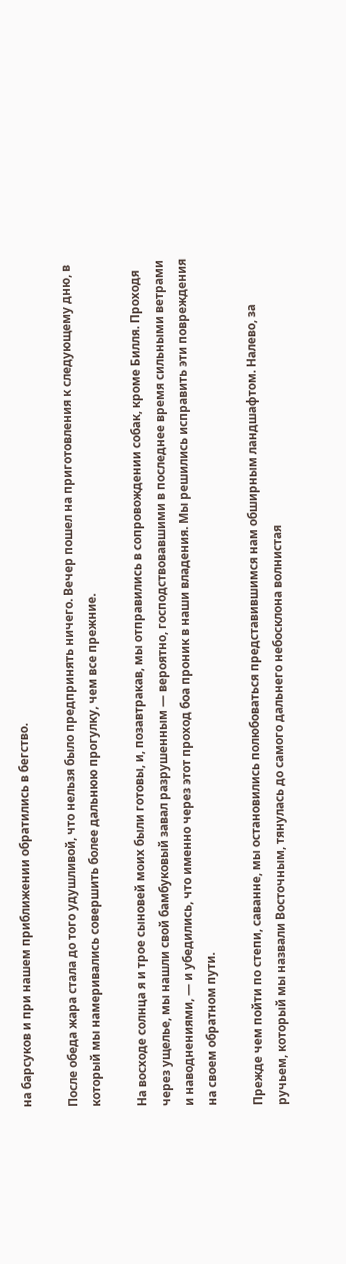на барсуков и при нашем приближении обратились в бегство.

После обеда жара стала до того удушливой, что нельзя было предпринять ничего. Вечер пошел на приготовления к следующему дню, в который мы намеривались совершить более дальнюю прогулку, чем все прежние.

На восходе солнца я и трое сыновей моих были готовы, и, позавтракав, мы отправились в сопровождении собак, кроме Билля. Проходя через ущелье, мы нашли свой бамбуковый завал разрушенным — вероятно, господствовавшими в последнее время сильными ветрами и наводнениями, — и убедились, что именно через этот проход боа проник в наши владения. Мы решились исправить эти повреждения на своем обратном пути.

Прежде чем пойти по степи, саванне, мы остановились полюбоваться представившимся нам обширным ландшафтом. Налево, за ручьем, который мы назвали Восточным, тянулась до самого дальнего небосклона волнистая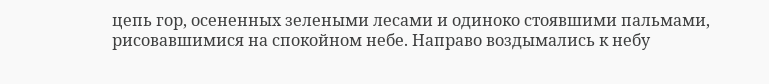цепь гор, осененных зелеными лесами и одиноко стоявшими пальмами, рисовавшимися на спокойном небе. Направо воздымались к небу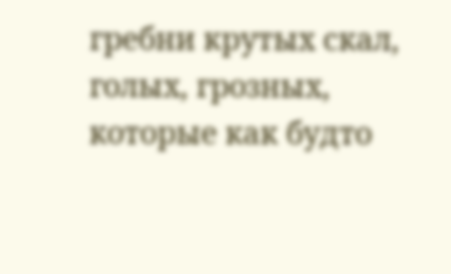гребни крутых скал, голых, грозных, которые как будто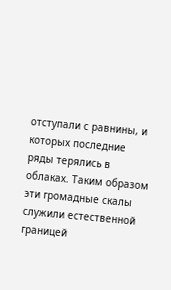отступали с равнины, и которых последние ряды терялись в облаках. Таким образом эти громадные скалы служили естественной границей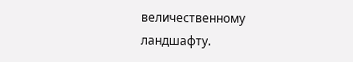величественному ландшафту.